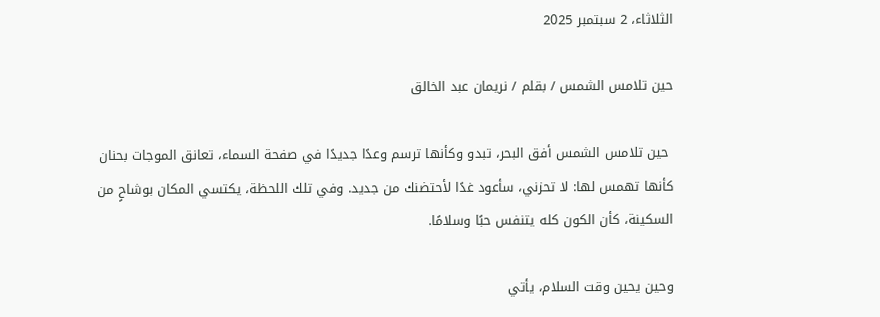الثلاثاء، 2 سبتمبر 2025

حين تلامس الشمس / بقلم / نريمان عبد الخالق

 حين تلامس الشمس أفق البحر، تبدو وكأنها ترسم وعدًا جديدًا في صفحة السماء، تعانق الموجات بحنان كأنها تهمس لها: لا تحزني، سأعود غدًا لأحتضنك من جديد. وفي تلك اللحظة، يكتسي المكان بوشاحٍ من السكينة، كأن الكون كله يتنفس حبًا وسلامًا.

وحين يحين وقت السلام، يأتي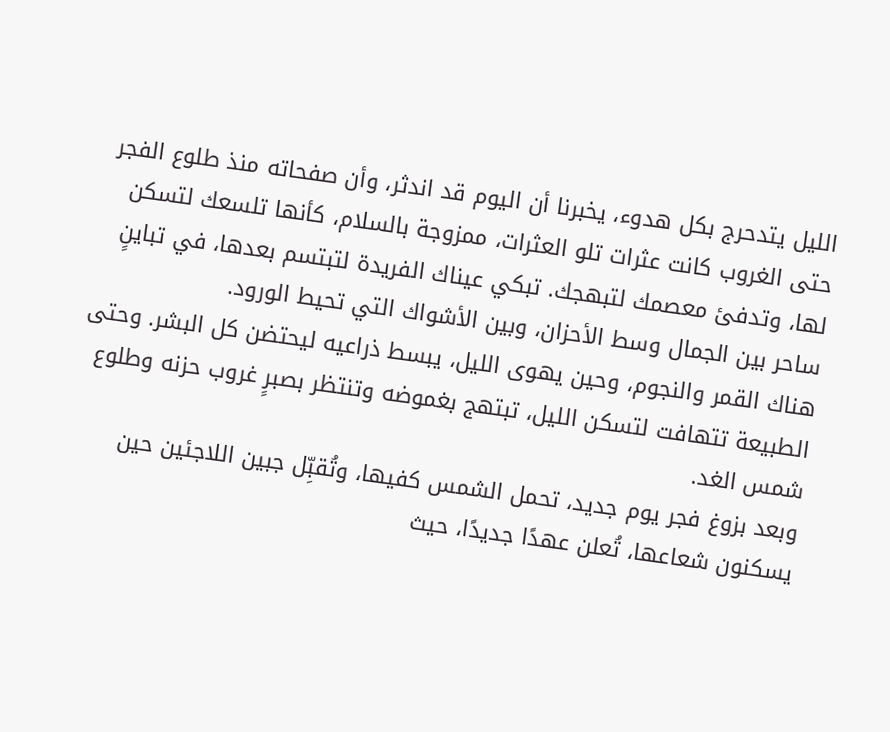الليل يتدحرج بكل هدوء، يخبرنا أن اليوم قد اندثر، وأن صفحاته منذ طلوع الفجر حتى الغروب كانت عثرات تلو العثرات، ممزوجة بالسلام، كأنها تلسعك لتسكن لها، وتدفئ معصمك لتبهجك. تبكي عيناك الفريدة لتبتسم بعدها، في تباينٍ ساحر بين الجمال وسط الأحزان، وبين الأشواك التي تحيط الورود.
هناك القمر والنجوم، وحين يهوى الليل، يبسط ذراعيه ليحتضن كل البشر. وحتى الطبيعة تتهافت لتسكن الليل، تبتهج بغموضه وتنتظر بصبرٍ غروب حزنه وطلوع شمس الغد.
وبعد بزوغ فجر يوم جديد، تحمل الشمس كفيها، وتُقبِّل جبين اللاجئين حين يسكنون شعاعها، تُعلن عهدًا جديدًا، حيث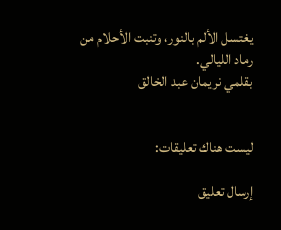يغتسل الألم بالنور، وتنبت الأحلام من رماد الليالي.
بقلمي نريمان عبد الخالق


ليست هناك تعليقات:

إرسال تعليق